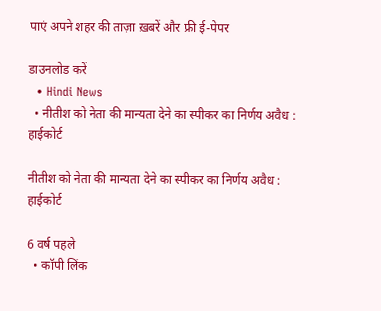पाएं अपने शहर की ताज़ा ख़बरें और फ्री ई-पेपर

डाउनलोड करें
  • Hindi News
  • नीतीश को नेता की मान्यता देने का स्पीकर का निर्णय अवैध : हाईकोर्ट

नीतीश को नेता की मान्यता देने का स्पीकर का निर्णय अवैध : हाईकोर्ट

6 वर्ष पहले
  • कॉपी लिंक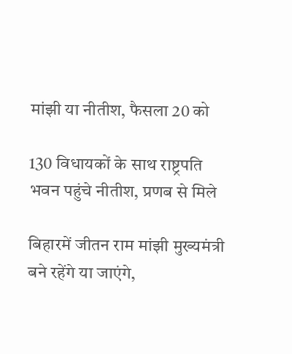मांझी या नीतीश, फैसला 20 को

130 विधायकों के साथ राष्ट्रपति भवन पहुंचे नीतीश, प्रणब से मिले

बिहारमें जीतन राम मांझी मुख्यमंत्री बने रहेंगे या जाएंगे,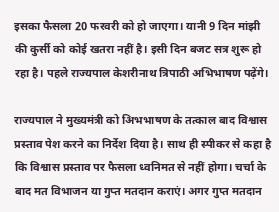इसका फैसला 20 फरवरी को हो जाएगा। यानी 9 दिन मांझी की कुर्सी को कोई खतरा नहीं है। इसी दिन बजट सत्र शुरू हो रहा है। पहले राज्यपाल केशरीनाथ त्रिपाठी अभिभाषण पढ़ेंगे।

राज्यपाल ने मुख्यमंत्री को अिभभाषण के तत्काल बाद विश्वास प्रस्ताव पेश करने का निर्देश दिया है। साथ ही स्पीकर से कहा है कि विश्वास प्रस्ताव पर फैसला ध्वनिमत से नहीं होगा। चर्चा के बाद मत विभाजन या गुप्त मतदान कराएं। अगर गुप्त मतदान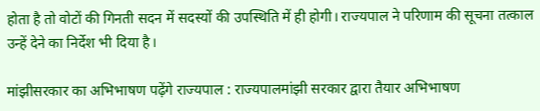होता है तो वोटों की गिनती सदन में सदस्यों की उपस्थिति में ही होगी। राज्यपाल ने परिणाम की सूचना तत्काल उन्हें देने का निर्देश भी दिया है।

मांझीसरकार का अभिभाषण पढ़ेंगे राज्यपाल : राज्यपालमांझी सरकार द्वारा तैयार अभिभाषण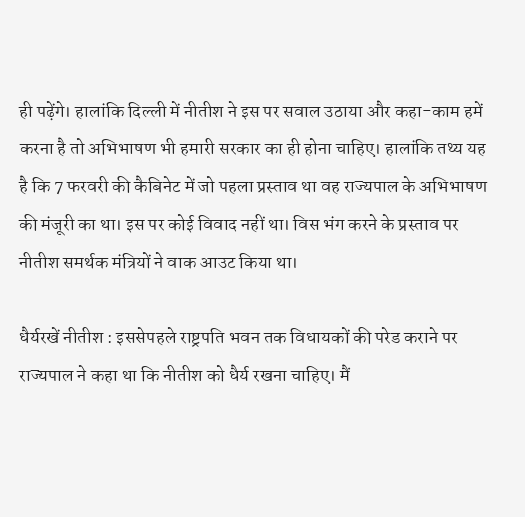ही पढ़ेंगे। हालांकि दिल्ली में नीतीश ने इस पर सवाल उठाया और कहा-काम हमें करना है तो अभिभाषण भी हमारी सरकार का ही होना चाहिए। हालांकि तथ्य यह है कि 7 फरवरी की कैबिनेट में जो पहला प्रस्ताव था वह राज्यपाल के अभिभाषण की मंजूरी का था। इस पर कोई विवाद नहीं था। विस भंग करने के प्रस्ताव पर नीतीश समर्थक मंत्रियों ने वाक आउट किया था।

धैर्यरखें नीतीश : इससेपहले राष्ट्रपति भवन तक विधायकों की परेड कराने पर राज्यपाल ने कहा था कि नीतीश को धैर्य रखना चाहिए। मैं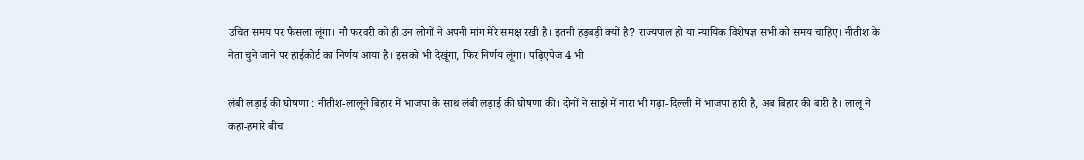उचित समय पर फैसला लूंगा। नौ फरवरी को ही उन लोगों ने अपनी मांग मेरे समक्ष रखी है। इतनी हड़बड़ी क्यों है? राज्यपाल हो या न्यायिक विशेषज्ञ सभी को समय चाहिए। नीतीश के नेता चुने जाने पर हाईकोर्ट का निर्णय आया है। इसको भी देखूंगा, फिर निर्णय लूंगा। पढ़िएपेज 4 भी

लंबी लड़ाई की घोषणा : नीतीश-लालूने बिहार में भाजपा के साथ लंबी लड़ाई की घोषणा की। दोनों ने साझे में नारा भी गढ़ा-दिल्ली में भाजपा हारी है, अब बिहार की बारी है। लालू ने कहा-हमारे बीच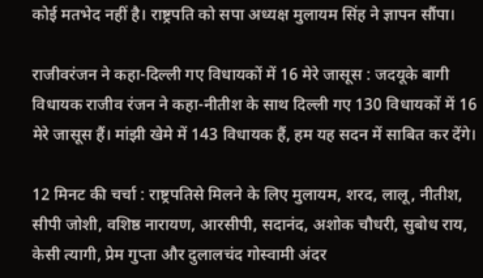कोई मतभेद नहीं है। राष्ट्रपति को सपा अध्यक्ष मुलायम सिंह ने ज्ञापन सौंपा।

राजीवरंजन ने कहा-दिल्ली गए विधायकों में 16 मेरे जासूस : जदयूके बागी विधायक राजीव रंजन ने कहा-नीतीश के साथ दिल्ली गए 130 विधायकों में 16 मेरे जासूस हैं। मांझी खेमे में 143 विधायक हैं, हम यह सदन में साबित कर देंगे।

12 मिनट की चर्चा : राष्ट्रपतिसे मिलने के लिए मुलायम, शरद, लालू, नीतीश, सीपी जोशी, वशिष्ठ नारायण, आरसीपी, सदानंद, अशोक चौधरी, सुबोध राय, केसी त्यागी, प्रेम गुप्ता और दुलालचंद गोस्वामी अंदर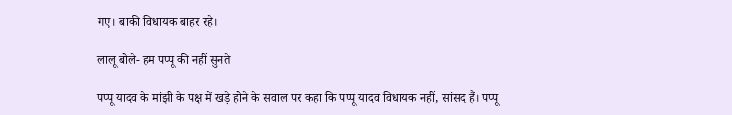गए। बाकी विधायक बाहर रहे।

लालू बोले- हम पप्पू की नहीं सुनते

पप्पू यादव के मांझी के पक्ष में खड़े होने के सवाल पर कहा कि पप्पू यादव विधायक नहीं, सांसद हैं। पप्पू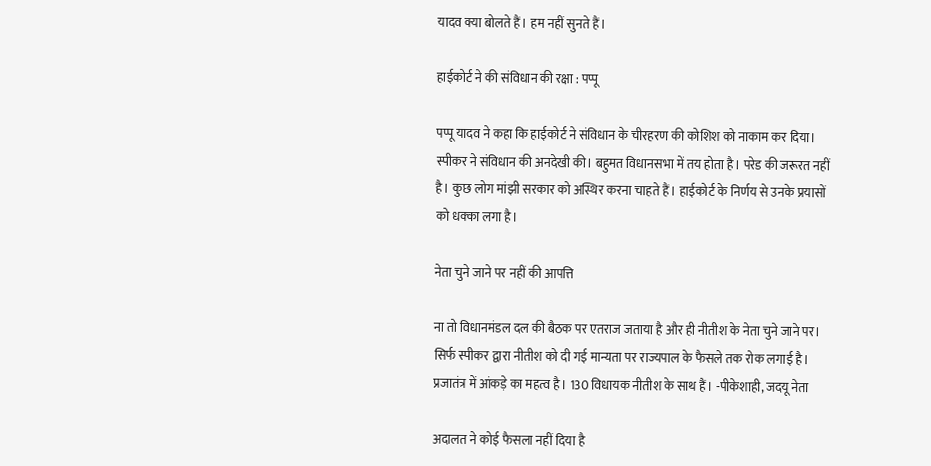यादव क्या बोलते हैं। हम नहीं सुनते हैं।

हाईकोर्ट ने की संविधान की रक्षा : पप्पू

पप्पू यादव ने कहा कि हाईकोर्ट ने संविधान के चीरहरण की कोशिश को नाकाम कर दिया। स्पीकर ने संविधान की अनदेखी की। बहुमत विधानसभा में तय होता है। परेड की जरूरत नहीं है। कुछ लोग मांझी सरकार को अस्थिर करना चाहते हैं। हाईकोर्ट के निर्णय से उनके प्रयासों को धक्का लगा है।

नेता चुने जाने पर नहीं की आपत्ति

ना तो विधानमंडल दल की बैठक पर एतराज जताया है और ही नीतीश के नेता चुने जाने पर। सिर्फ स्पीकर द्वारा नीतीश को दी गई मान्यता पर राज्यपाल के फैसले तक रोक लगाई है। प्रजातंत्र में आंकड़े का महत्व है। 130 विधायक नीतीश के साथ हैं। -पीकेशाही, जदयू नेता

अदालत ने कोई फैसला नहीं दिया है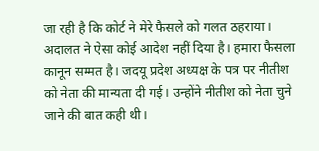जा रही है कि कोर्ट ने मेरे फैसले को गलत ठहराया। अदालत ने ऐसा कोई आदेश नहीं दिया है। हमारा फैसला कानून सम्मत है। जदयू प्रदेश अध्यक्ष के पत्र पर नीतीश को नेता की मान्यता दी गई। उन्होंने नीतीश को नेता चुने जाने की बात कही थी।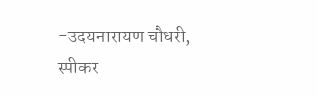-उदयनारायण चौधरी, स्पीकर